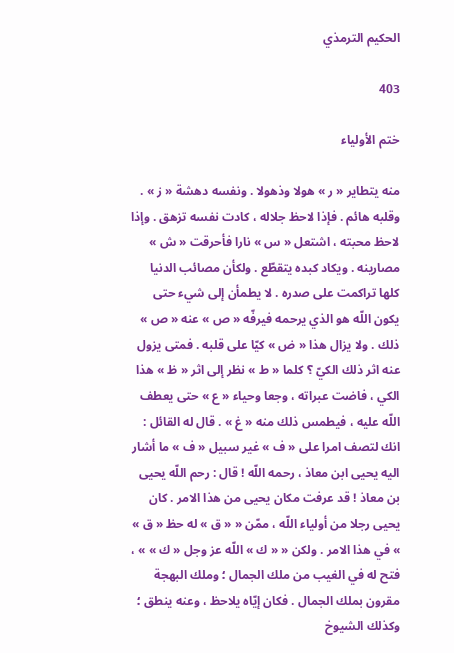الحكيم الترمذي

403

ختم الأولياء

منه يتطاير « ر » هولا وذهولا . ونفسه دهشة « ز » . وقلبه هائم . فإذا لاحظ جلاله ، كادت نفسه تزهق . وإذا لاحظ محبته ، اشتعل « س » نارا فأحرقت « ش » مصارينه . ويكاد كبده يتقطّع . ولكأن مصائب الدنيا كلها تراكمت على صدره . لا يطمأن إلى شيء حتى يكون اللّه هو الذي يرحمه فيرفّه « ص » عنه « ص » ذلك . ولا يزال هذا « ض » كيّا على قلبه . فمتى يزول عنه اثر ذلك الكيّ ؟ كلما « ط » نظر إلى اثر « ظ » هذا الكي ، فاضت عبراته ، وجعا وحياء « ع » حتى يعطف اللّه عليه ، فيطمس ذلك منه « غ » . قال له القائل : انك لتصف امرا على « ف » غير سبيل « ف » ما أشار اليه يحيى ابن معاذ ، رحمه اللّه ! قال : رحم اللّه يحيى بن معاذ ! قد عرفت مكان يحيى من هذا الامر . كان يحيى رجلا من أولياء اللّه ، ممّن « « ق » له حظ « ق » » في هذا الامر . ولكن « « ك » اللّه عز وجل « ك » » ، فتح له في الغيب من ملك الجمال ؛ وملك البهجة مقرون بملك الجمال . فكان إيّاه يلاحظ ، وعنه ينطق ؛ وكذلك الشيوخ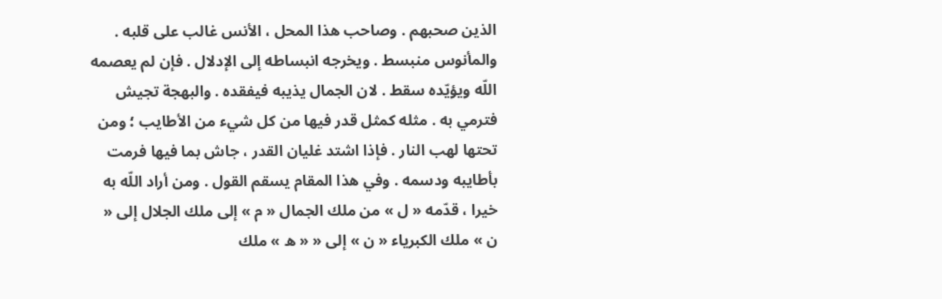الذين صحبهم . وصاحب هذا المحل ، الأنس غالب على قلبه . والمأنوس منبسط . ويخرجه انبساطه إلى الإدلال . فإن لم يعصمه اللّه ويؤيّده سقط . لان الجمال يذيبه فيفقده . والبهجة تجيش فترمي به . مثله كمثل قدر فيها من كل شيء من الأطايب ؛ ومن تحتها لهب النار . فإذا اشتد غليان القدر ، جاش بما فيها فرمت بأطايبه ودسمه . وفي هذا المقام يسقم القول . ومن أراد اللّه به خيرا ، قدّمه « ل » من ملك الجمال « م » إلى ملك الجلال إلى « ن » ملك الكبرياء « ن » إلى « « ه » ملك